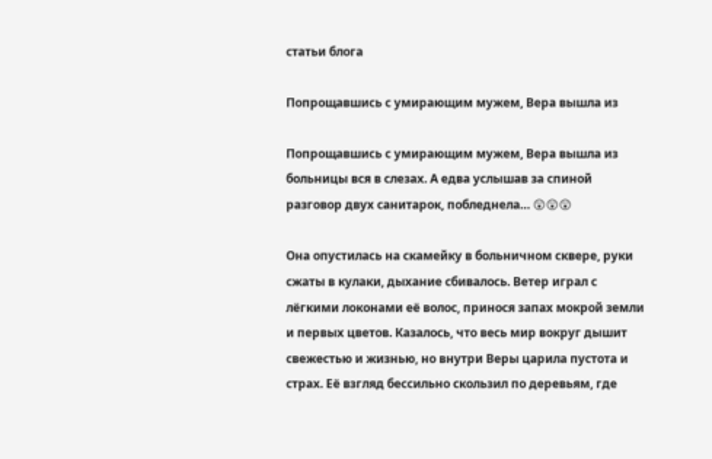статьи блога

Попрощавшись с умирающим мужем, Вера вышла из

Попрощавшись с умирающим мужем, Вера вышла из больницы вся в слезах. А едва услышав за спиной разговор двух санитарок, побледнела… 😲😲😲

Она опустилась на скамейку в больничном сквере, руки сжаты в кулаки, дыхание сбивалось. Ветер играл с лёгкими локонами её волос, принося запах мокрой земли и первых цветов. Казалось, что весь мир вокруг дышит свежестью и жизнью, но внутри Веры царила пустота и страх. Её взгляд бессильно скользил по деревьям, где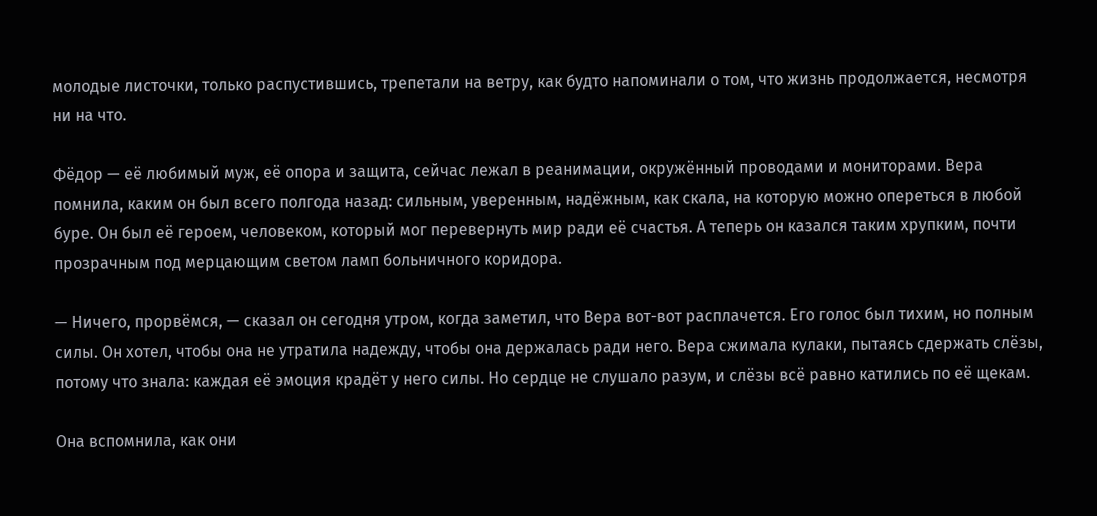молодые листочки, только распустившись, трепетали на ветру, как будто напоминали о том, что жизнь продолжается, несмотря ни на что.

Фёдор — её любимый муж, её опора и защита, сейчас лежал в реанимации, окружённый проводами и мониторами. Вера помнила, каким он был всего полгода назад: сильным, уверенным, надёжным, как скала, на которую можно опереться в любой буре. Он был её героем, человеком, который мог перевернуть мир ради её счастья. А теперь он казался таким хрупким, почти прозрачным под мерцающим светом ламп больничного коридора.

— Ничего, прорвёмся, — сказал он сегодня утром, когда заметил, что Вера вот-вот расплачется. Его голос был тихим, но полным силы. Он хотел, чтобы она не утратила надежду, чтобы она держалась ради него. Вера сжимала кулаки, пытаясь сдержать слёзы, потому что знала: каждая её эмоция крадёт у него силы. Но сердце не слушало разум, и слёзы всё равно катились по её щекам.

Она вспомнила, как они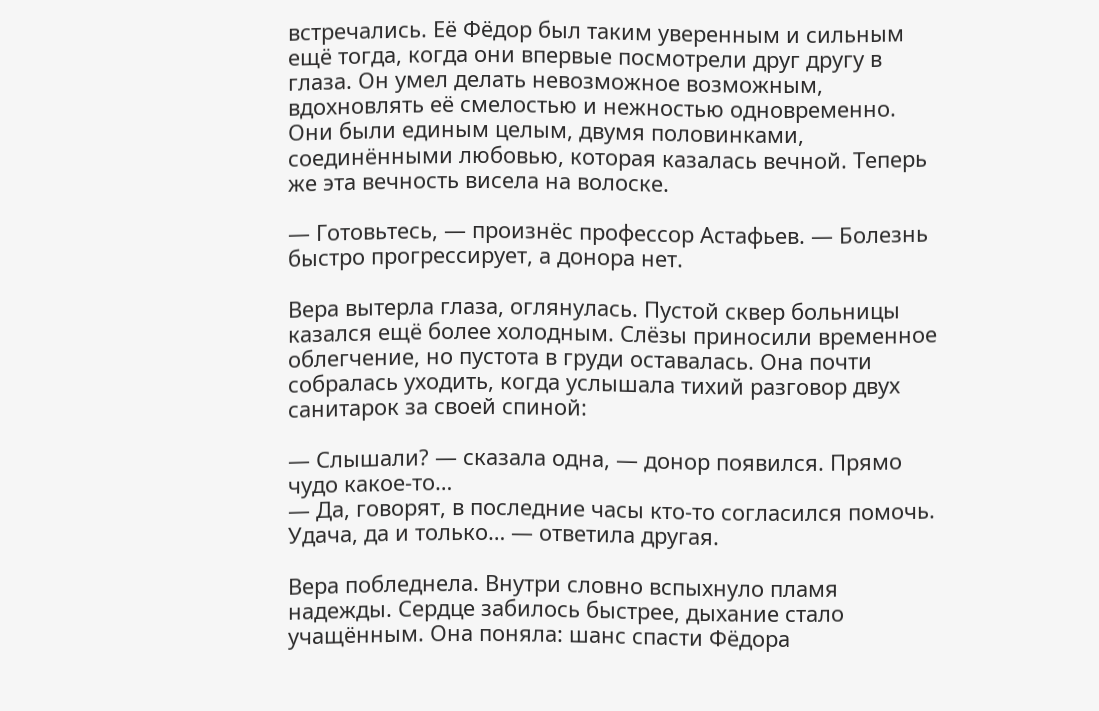встречались. Её Фёдор был таким уверенным и сильным ещё тогда, когда они впервые посмотрели друг другу в глаза. Он умел делать невозможное возможным, вдохновлять её смелостью и нежностью одновременно. Они были единым целым, двумя половинками, соединёнными любовью, которая казалась вечной. Теперь же эта вечность висела на волоске.

— Готовьтесь, — произнёс профессор Астафьев. — Болезнь быстро прогрессирует, а донора нет.

Вера вытерла глаза, оглянулась. Пустой сквер больницы казался ещё более холодным. Слёзы приносили временное облегчение, но пустота в груди оставалась. Она почти собралась уходить, когда услышала тихий разговор двух санитарок за своей спиной:

— Слышали? — сказала одна, — донор появился. Прямо чудо какое-то…
— Да, говорят, в последние часы кто-то согласился помочь. Удача, да и только… — ответила другая.

Вера побледнела. Внутри словно вспыхнуло пламя надежды. Сердце забилось быстрее, дыхание стало учащённым. Она поняла: шанс спасти Фёдора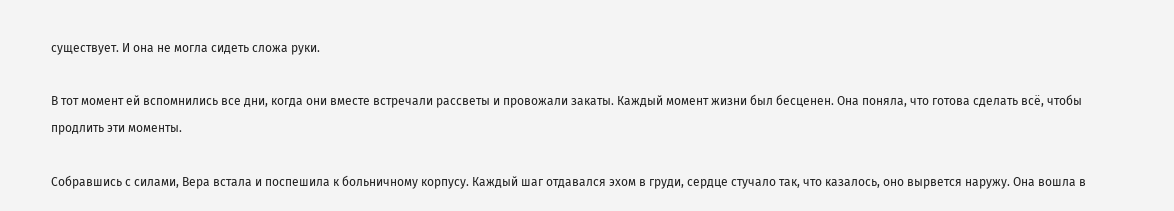существует. И она не могла сидеть сложа руки.

В тот момент ей вспомнились все дни, когда они вместе встречали рассветы и провожали закаты. Каждый момент жизни был бесценен. Она поняла, что готова сделать всё, чтобы продлить эти моменты.

Собравшись с силами, Вера встала и поспешила к больничному корпусу. Каждый шаг отдавался эхом в груди, сердце стучало так, что казалось, оно вырвется наружу. Она вошла в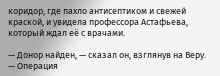коридор, где пахло антисептиком и свежей краской, и увидела профессора Астафьева, который ждал её с врачами.

— Донор найден, — сказал он, взглянув на Веру. — Операция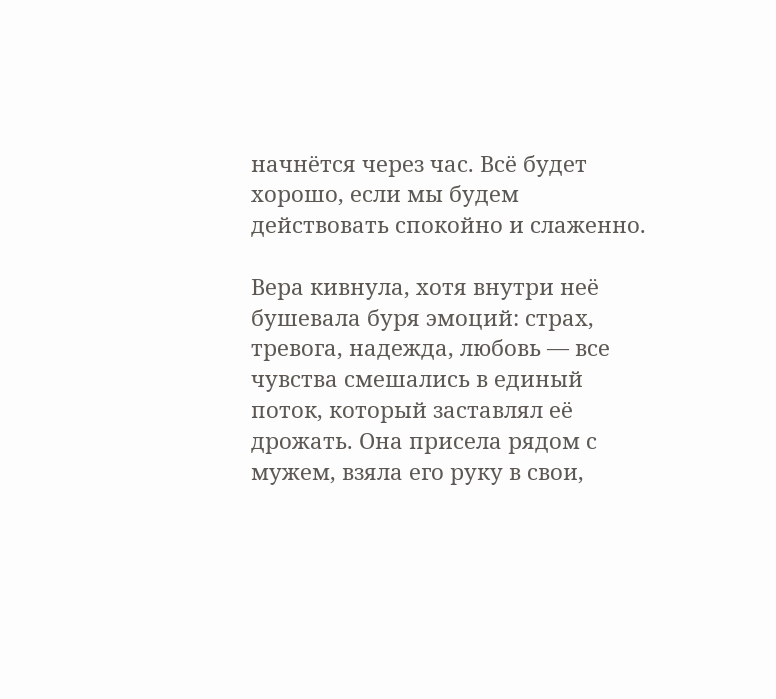начнётся через час. Всё будет хорошо, если мы будем действовать спокойно и слаженно.

Вера кивнула, хотя внутри неё бушевала буря эмоций: страх, тревога, надежда, любовь — все чувства смешались в единый поток, который заставлял её дрожать. Она присела рядом с мужем, взяла его руку в свои,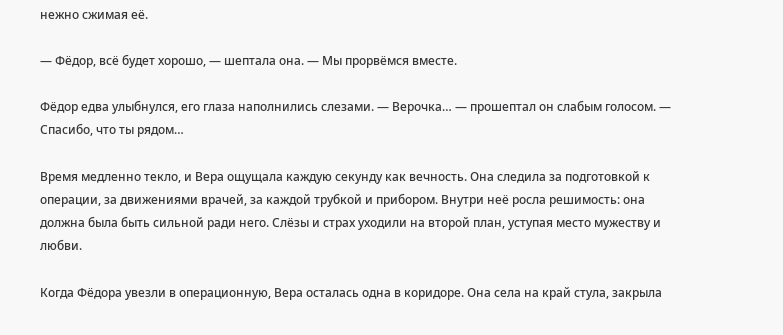нежно сжимая её.

— Фёдор, всё будет хорошо, — шептала она. — Мы прорвёмся вместе.

Фёдор едва улыбнулся, его глаза наполнились слезами. — Верочка… — прошептал он слабым голосом. — Спасибо, что ты рядом…

Время медленно текло, и Вера ощущала каждую секунду как вечность. Она следила за подготовкой к операции, за движениями врачей, за каждой трубкой и прибором. Внутри неё росла решимость: она должна была быть сильной ради него. Слёзы и страх уходили на второй план, уступая место мужеству и любви.

Когда Фёдора увезли в операционную, Вера осталась одна в коридоре. Она села на край стула, закрыла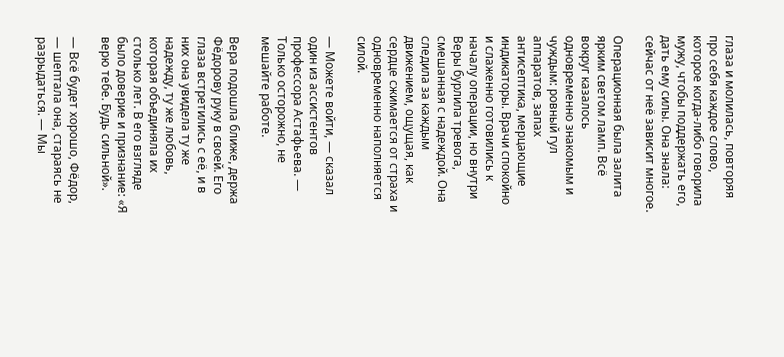глаза и молилась, повторяя про себя каждое слово, которое когда-либо говорила мужу, чтобы поддержать его, дать ему силы. Она знала: сейчас от неё зависит многое.

Операционная была залита ярким светом ламп. Всё вокруг казалось одновременно знакомым и чуждым: ровный гул аппаратов, запах антисептика, мерцающие индикаторы. Врачи спокойно и слаженно готовились к началу операции, но внутри Веры бурлила тревога, смешанная с надеждой. Она следила за каждым движением, ощущая, как сердце сжимается от страха и одновременно наполняется силой.

— Можете войти, — сказал один из ассистентов профессора Астафьева. — Только осторожно, не мешайте работе.

Вера подошла ближе, держа Фёдорову руку в своей. Его глаза встретились с её, и в них она увидела ту же надежду, ту же любовь, которая объединяла их столько лет. В его взгляде было доверие и признание: «Я верю тебе. Будь сильной».

— Всё будет хорошо, Фёдор, — шептала она, стараясь не разрыдаться. — Мы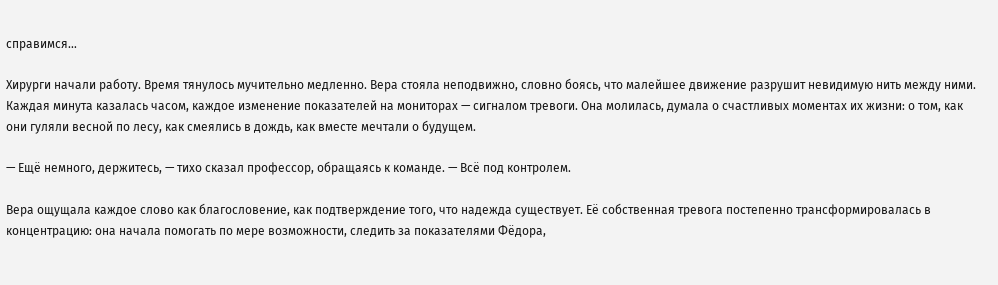справимся…

Хирурги начали работу. Время тянулось мучительно медленно. Вера стояла неподвижно, словно боясь, что малейшее движение разрушит невидимую нить между ними. Каждая минута казалась часом, каждое изменение показателей на мониторах — сигналом тревоги. Она молилась, думала о счастливых моментах их жизни: о том, как они гуляли весной по лесу, как смеялись в дождь, как вместе мечтали о будущем.

— Ещё немного, держитесь, — тихо сказал профессор, обращаясь к команде. — Всё под контролем.

Вера ощущала каждое слово как благословение, как подтверждение того, что надежда существует. Её собственная тревога постепенно трансформировалась в концентрацию: она начала помогать по мере возможности, следить за показателями Фёдора,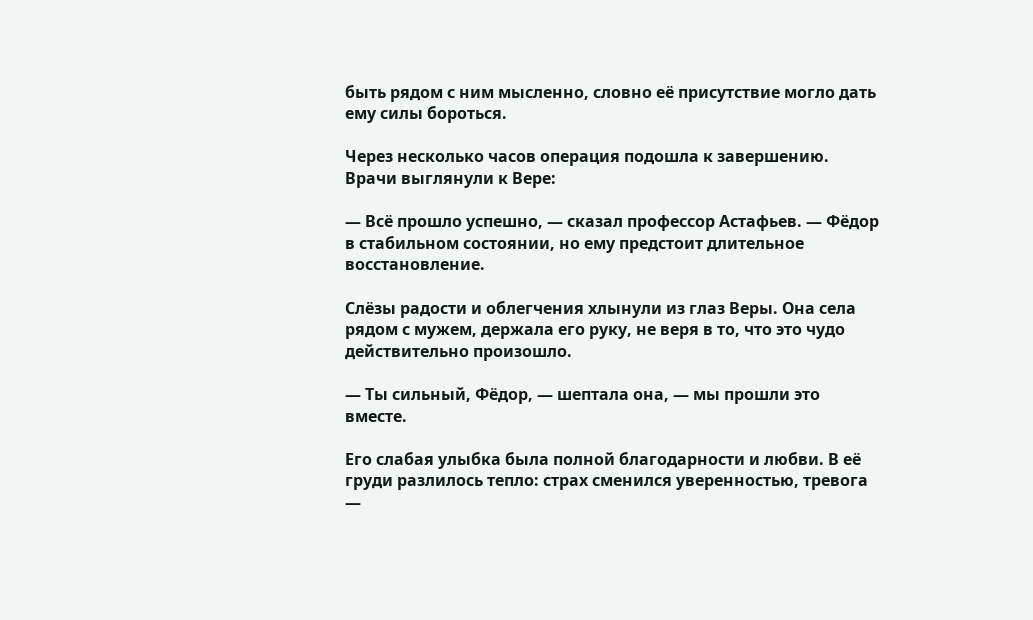быть рядом с ним мысленно, словно её присутствие могло дать ему силы бороться.

Через несколько часов операция подошла к завершению. Врачи выглянули к Вере:

— Всё прошло успешно, — сказал профессор Астафьев. — Фёдор в стабильном состоянии, но ему предстоит длительное восстановление.

Слёзы радости и облегчения хлынули из глаз Веры. Она села рядом с мужем, держала его руку, не веря в то, что это чудо действительно произошло.

— Ты сильный, Фёдор, — шептала она, — мы прошли это вместе.

Его слабая улыбка была полной благодарности и любви. В её груди разлилось тепло: страх сменился уверенностью, тревога —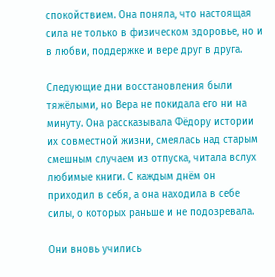спокойствием. Она поняла, что настоящая сила не только в физическом здоровье, но и в любви, поддержке и вере друг в друга.

Следующие дни восстановления были тяжёлыми, но Вера не покидала его ни на минуту. Она рассказывала Фёдору истории их совместной жизни, смеялась над старым смешным случаем из отпуска, читала вслух любимые книги. С каждым днём он приходил в себя, а она находила в себе силы, о которых раньше и не подозревала.

Они вновь учились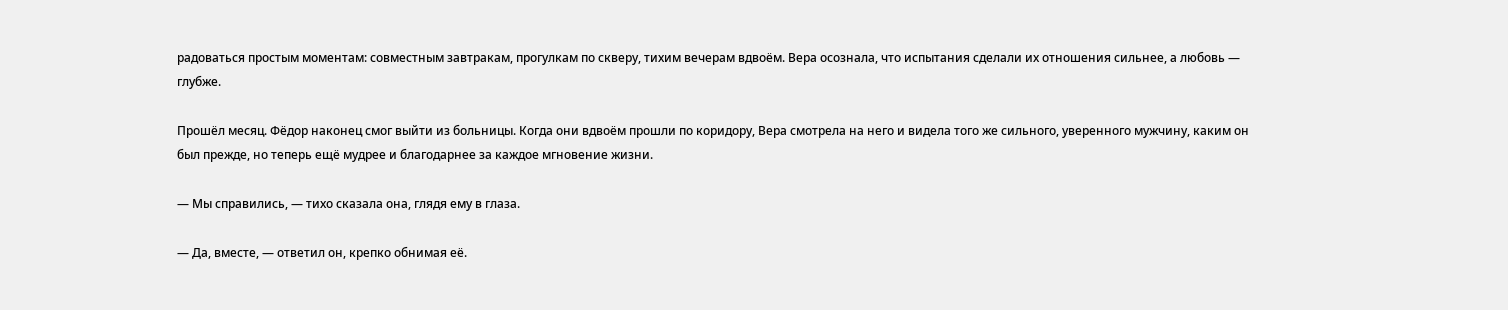радоваться простым моментам: совместным завтракам, прогулкам по скверу, тихим вечерам вдвоём. Вера осознала, что испытания сделали их отношения сильнее, а любовь — глубже.

Прошёл месяц. Фёдор наконец смог выйти из больницы. Когда они вдвоём прошли по коридору, Вера смотрела на него и видела того же сильного, уверенного мужчину, каким он был прежде, но теперь ещё мудрее и благодарнее за каждое мгновение жизни.

— Мы справились, — тихо сказала она, глядя ему в глаза.

— Да, вместе, — ответил он, крепко обнимая её.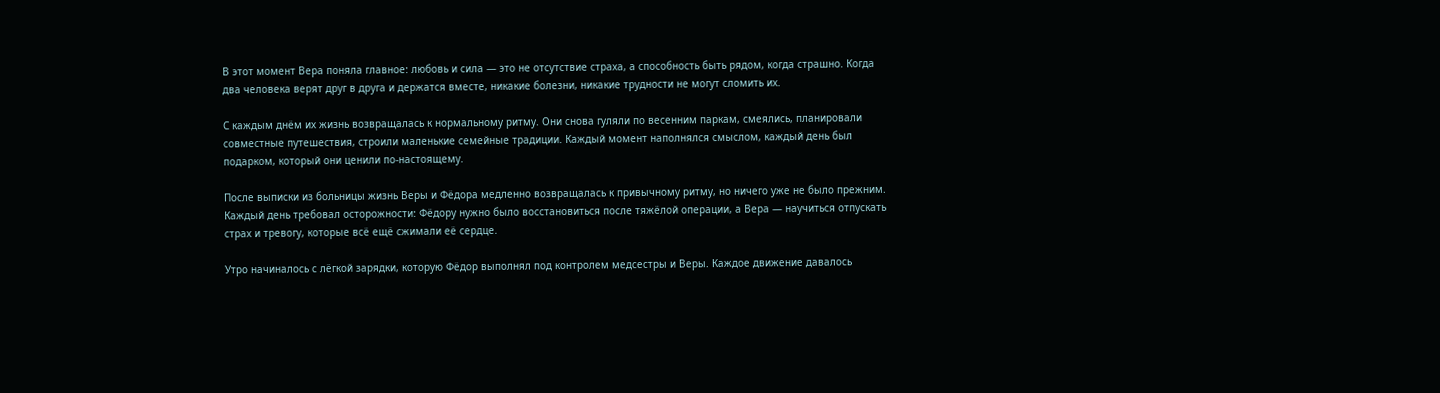В этот момент Вера поняла главное: любовь и сила — это не отсутствие страха, а способность быть рядом, когда страшно. Когда два человека верят друг в друга и держатся вместе, никакие болезни, никакие трудности не могут сломить их.

С каждым днём их жизнь возвращалась к нормальному ритму. Они снова гуляли по весенним паркам, смеялись, планировали совместные путешествия, строили маленькие семейные традиции. Каждый момент наполнялся смыслом, каждый день был подарком, который они ценили по-настоящему.

После выписки из больницы жизнь Веры и Фёдора медленно возвращалась к привычному ритму, но ничего уже не было прежним. Каждый день требовал осторожности: Фёдору нужно было восстановиться после тяжёлой операции, а Вера — научиться отпускать страх и тревогу, которые всё ещё сжимали её сердце.

Утро начиналось с лёгкой зарядки, которую Фёдор выполнял под контролем медсестры и Веры. Каждое движение давалось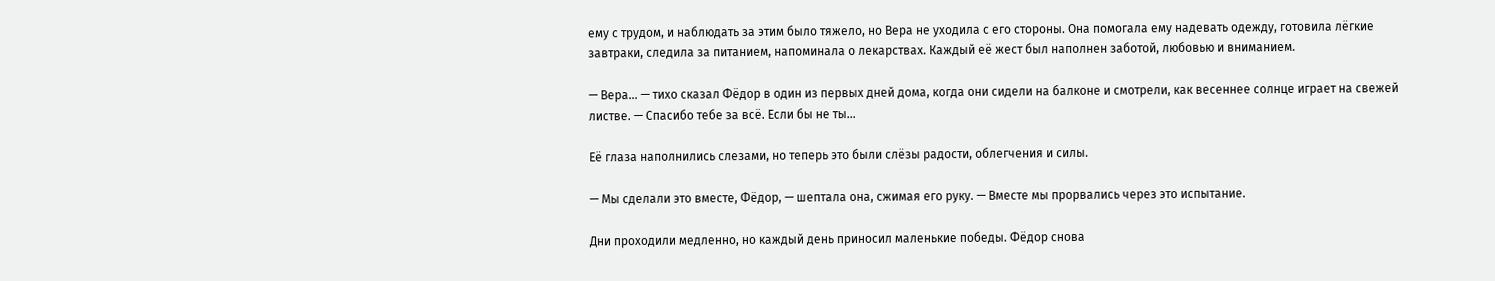ему с трудом, и наблюдать за этим было тяжело, но Вера не уходила с его стороны. Она помогала ему надевать одежду, готовила лёгкие завтраки, следила за питанием, напоминала о лекарствах. Каждый её жест был наполнен заботой, любовью и вниманием.

— Вера… — тихо сказал Фёдор в один из первых дней дома, когда они сидели на балконе и смотрели, как весеннее солнце играет на свежей листве. — Спасибо тебе за всё. Если бы не ты…

Её глаза наполнились слезами, но теперь это были слёзы радости, облегчения и силы.

— Мы сделали это вместе, Фёдор, — шептала она, сжимая его руку. — Вместе мы прорвались через это испытание.

Дни проходили медленно, но каждый день приносил маленькие победы. Фёдор снова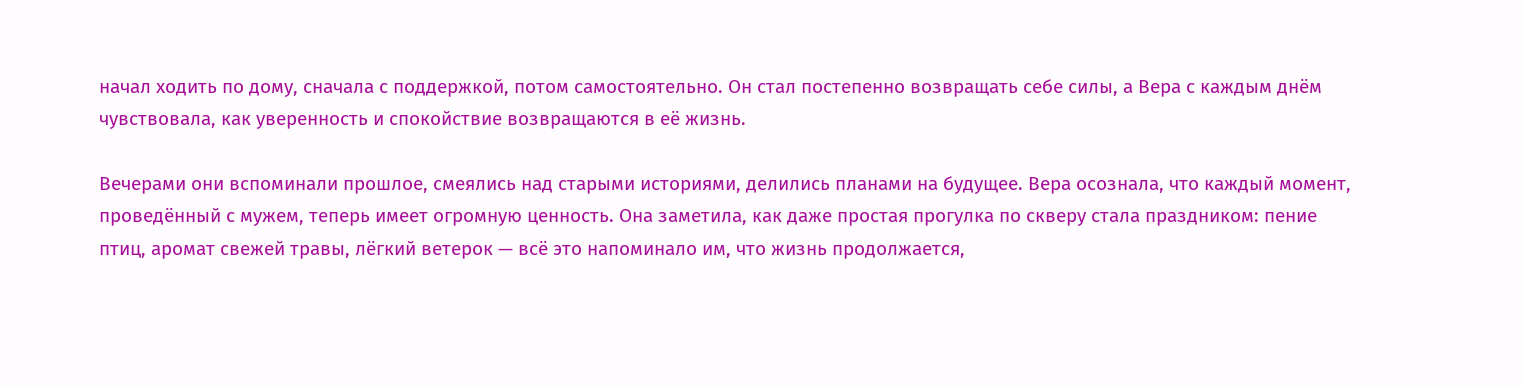начал ходить по дому, сначала с поддержкой, потом самостоятельно. Он стал постепенно возвращать себе силы, а Вера с каждым днём чувствовала, как уверенность и спокойствие возвращаются в её жизнь.

Вечерами они вспоминали прошлое, смеялись над старыми историями, делились планами на будущее. Вера осознала, что каждый момент, проведённый с мужем, теперь имеет огромную ценность. Она заметила, как даже простая прогулка по скверу стала праздником: пение птиц, аромат свежей травы, лёгкий ветерок — всё это напоминало им, что жизнь продолжается,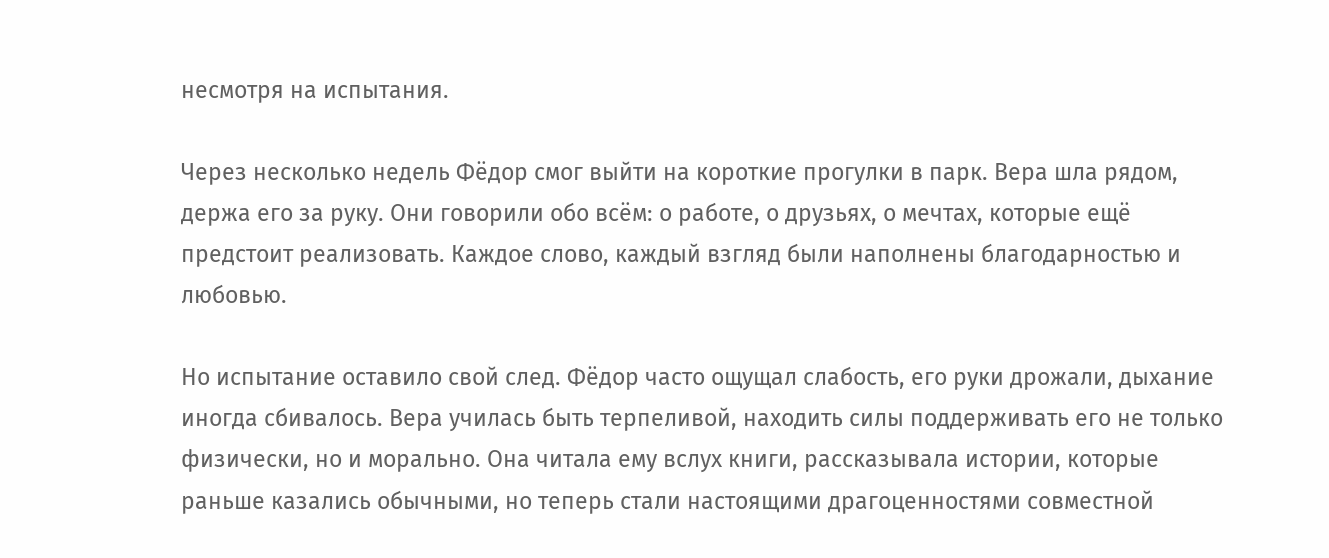несмотря на испытания.

Через несколько недель Фёдор смог выйти на короткие прогулки в парк. Вера шла рядом, держа его за руку. Они говорили обо всём: о работе, о друзьях, о мечтах, которые ещё предстоит реализовать. Каждое слово, каждый взгляд были наполнены благодарностью и любовью.

Но испытание оставило свой след. Фёдор часто ощущал слабость, его руки дрожали, дыхание иногда сбивалось. Вера училась быть терпеливой, находить силы поддерживать его не только физически, но и морально. Она читала ему вслух книги, рассказывала истории, которые раньше казались обычными, но теперь стали настоящими драгоценностями совместной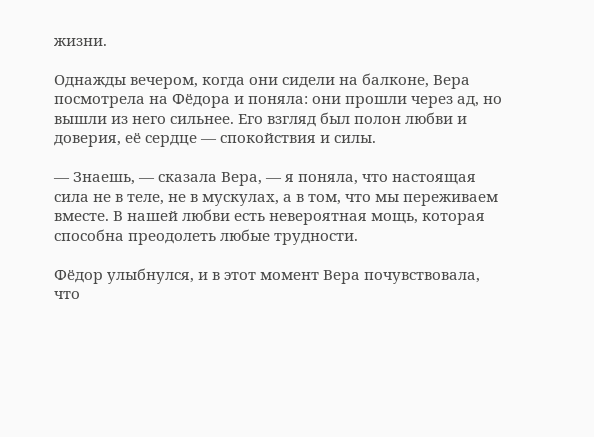жизни.

Однажды вечером, когда они сидели на балконе, Вера посмотрела на Фёдора и поняла: они прошли через ад, но вышли из него сильнее. Его взгляд был полон любви и доверия, её сердце — спокойствия и силы.

— Знаешь, — сказала Вера, — я поняла, что настоящая сила не в теле, не в мускулах, а в том, что мы переживаем вместе. В нашей любви есть невероятная мощь, которая способна преодолеть любые трудности.

Фёдор улыбнулся, и в этот момент Вера почувствовала, что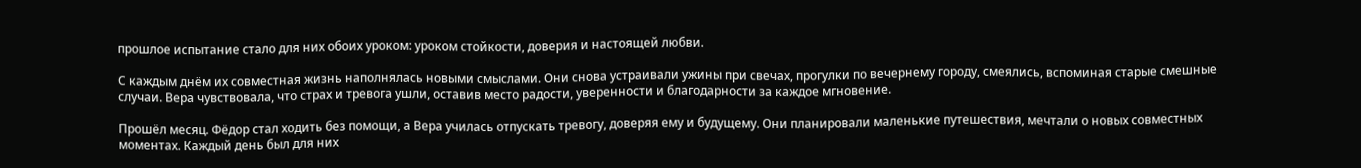прошлое испытание стало для них обоих уроком: уроком стойкости, доверия и настоящей любви.

С каждым днём их совместная жизнь наполнялась новыми смыслами. Они снова устраивали ужины при свечах, прогулки по вечернему городу, смеялись, вспоминая старые смешные случаи. Вера чувствовала, что страх и тревога ушли, оставив место радости, уверенности и благодарности за каждое мгновение.

Прошёл месяц. Фёдор стал ходить без помощи, а Вера училась отпускать тревогу, доверяя ему и будущему. Они планировали маленькие путешествия, мечтали о новых совместных моментах. Каждый день был для них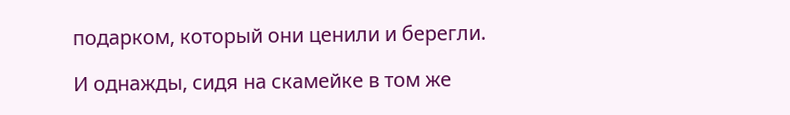подарком, который они ценили и берегли.

И однажды, сидя на скамейке в том же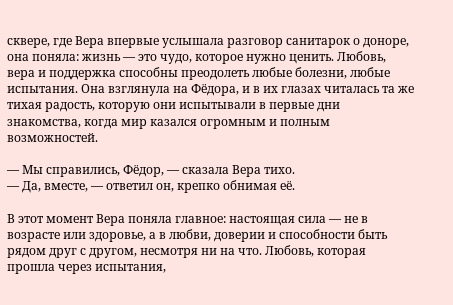сквере, где Вера впервые услышала разговор санитарок о доноре, она поняла: жизнь — это чудо, которое нужно ценить. Любовь, вера и поддержка способны преодолеть любые болезни, любые испытания. Она взглянула на Фёдора, и в их глазах читалась та же тихая радость, которую они испытывали в первые дни знакомства, когда мир казался огромным и полным возможностей.

— Мы справились, Фёдор, — сказала Вера тихо.
— Да, вместе, — ответил он, крепко обнимая её.

В этот момент Вера поняла главное: настоящая сила — не в возрасте или здоровье, а в любви, доверии и способности быть рядом друг с другом, несмотря ни на что. Любовь, которая прошла через испытания,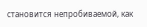становится непробиваемой, как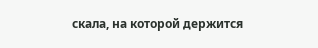скала, на которой держится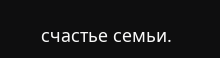счастье семьи.